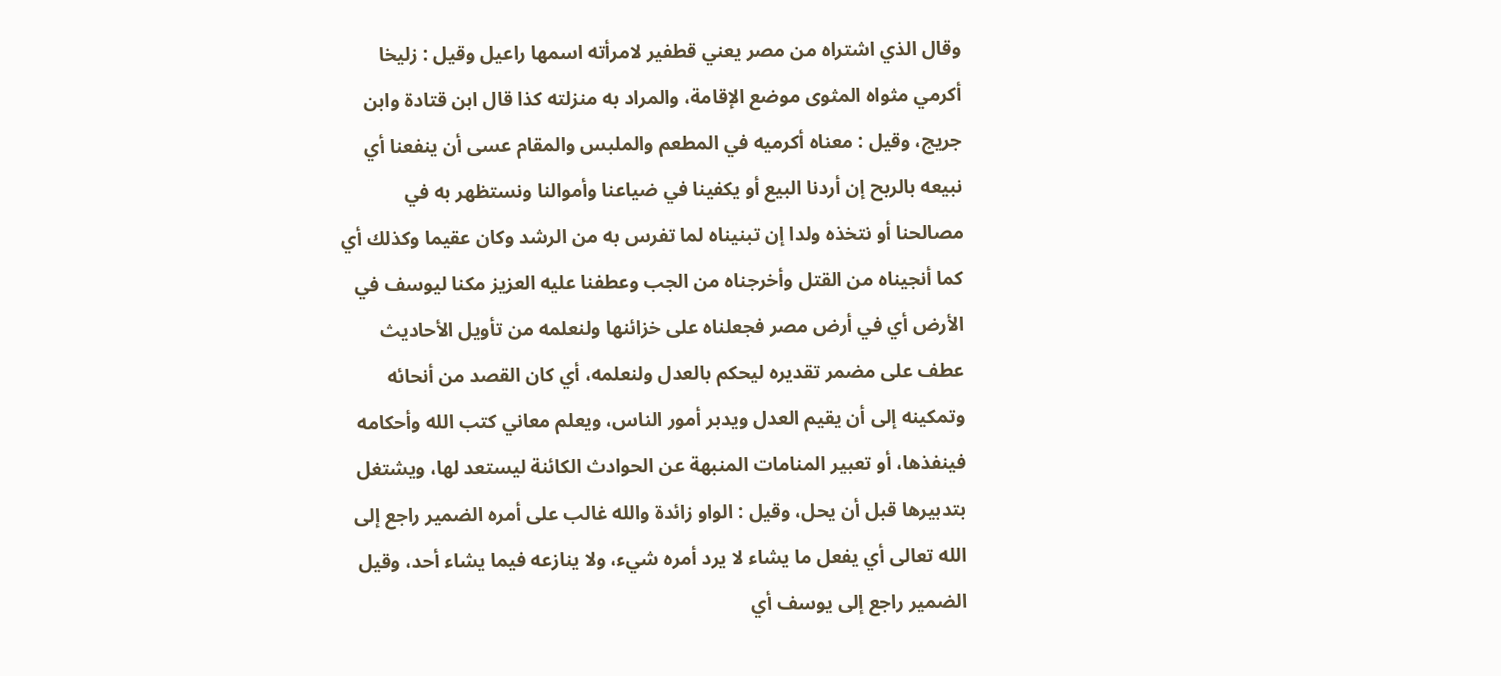وقال الذي اشتراه من مصر يعني قطفير لامرأته اسمها راعيل وقيل : زليخا أكرمي مثواه المثوى موضع الإقامة، والمراد به منزلته كذا قال ابن قتادة وابن جريج، وقيل : معناه أكرميه في المطعم والملبس والمقام عسى أن ينفعنا أي نبيعه بالربح إن أردنا البيع أو يكفينا في ضياعنا وأموالنا ونستظهر به في مصالحنا أو نتخذه ولدا إن تبنيناه لما تفرس به من الرشد وكان عقيما وكذلك أي كما أنجيناه من القتل وأخرجناه من الجب وعطفنا عليه العزيز مكنا ليوسف في الأرض أي في أرض مصر فجعلناه على خزائنها ولنعلمه من تأويل الأحاديث عطف على مضمر تقديره ليحكم بالعدل ولنعلمه، أي كان القصد من أنحائه وتمكينه إلى أن يقيم العدل ويدبر أمور الناس، ويعلم معاني كتب الله وأحكامه فينفذها، أو تعبير المنامات المنبهة عن الحوادث الكائنة ليستعد لها، ويشتغل بتدبيرها قبل أن يحل، وقيل : الواو زائدة والله غالب على أمره الضمير راجع إلى الله تعالى أي يفعل ما يشاء لا يرد أمره شيء، ولا ينازعه فيما يشاء أحد، وقيل الضمير راجع إلى يوسف أي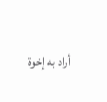أراد به إخوة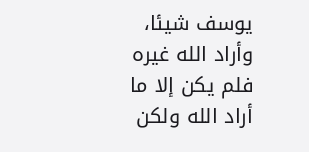يوسف شيئا، وأراد الله غيره فلم يكن إلا ما أراد الله ولكن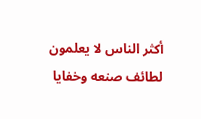أكثر الناس لا يعلمون لطائف صنعه وخفايا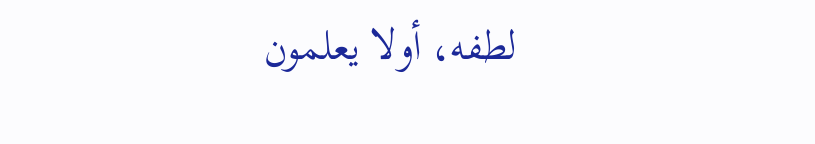لطفه، أولا يعلمون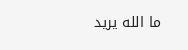ما الله يريد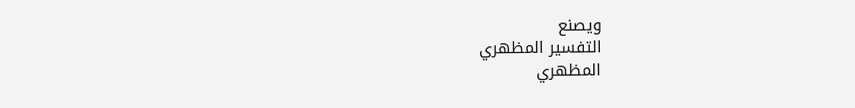ويصنع
التفسير المظهري
المظهري